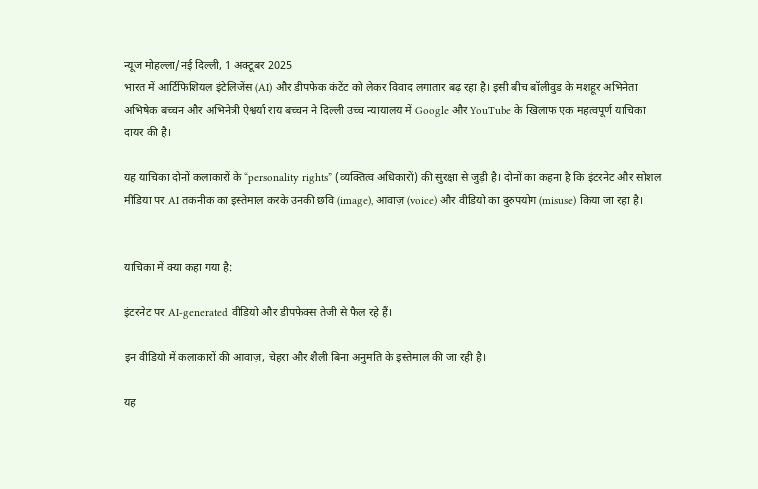न्यूज मोहल्ला/नई दिल्ली, 1 अक्टूबर 2025
भारत में आर्टिफिशियल इंटेलिजेंस (AI) और डीपफेक कंटेंट को लेकर विवाद लगातार बढ़ रहा है। इसी बीच बॉलीवुड के मशहूर अभिनेता अभिषेक बच्चन और अभिनेत्री ऐश्वर्या राय बच्चन ने दिल्ली उच्च न्यायालय में Google और YouTube के खिलाफ एक महत्वपूर्ण याचिका दायर की है।

यह याचिका दोनों कलाकारों के “personality rights” (व्यक्तित्व अधिकारों) की सुरक्षा से जुड़ी है। दोनों का कहना है कि इंटरनेट और सोशल मीडिया पर AI तकनीक का इस्तेमाल करके उनकी छवि (image), आवाज़ (voice) और वीडियो का दुरुपयोग (misuse) किया जा रहा है।


याचिका में क्या कहा गया है:

इंटरनेट पर AI-generated वीडियो और डीपफेक्स तेजी से फैल रहे हैं।

इन वीडियो में कलाकारों की आवाज़, चेहरा और शैली बिना अनुमति के इस्तेमाल की जा रही है।

यह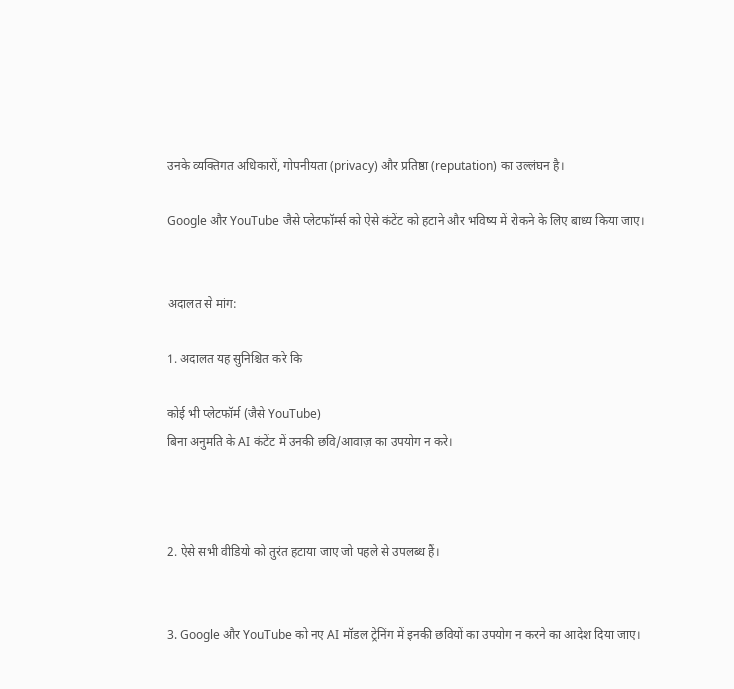उनके व्यक्तिगत अधिकारों, गोपनीयता (privacy) और प्रतिष्ठा (reputation) का उल्लंघन है।

Google और YouTube जैसे प्लेटफॉर्म्स को ऐसे कंटेंट को हटाने और भविष्य में रोकने के लिए बाध्य किया जाए।


अदालत से मांग:

1. अदालत यह सुनिश्चित करे कि

कोई भी प्लेटफॉर्म (जैसे YouTube)
बिना अनुमति के AI कंटेंट में उनकी छवि/आवाज़ का उपयोग न करे।



2. ऐसे सभी वीडियो को तुरंत हटाया जाए जो पहले से उपलब्ध हैं।


3. Google और YouTube को नए AI मॉडल ट्रेनिंग में इनकी छवियों का उपयोग न करने का आदेश दिया जाए।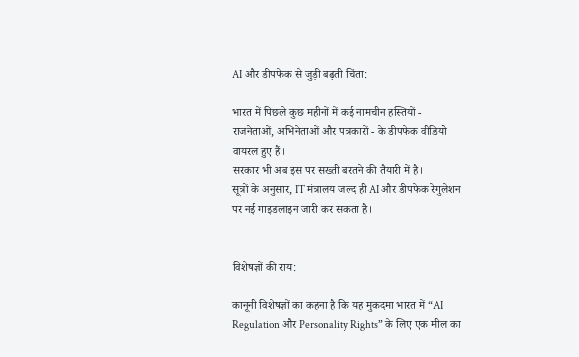AI और डीपफेक से जुड़ी बढ़ती चिंता:

भारत में पिछले कुछ महीनों में कई नामचीन हस्तियों - राजनेताओं, अभिनेताओं और पत्रकारों - के डीपफेक वीडियो वायरल हुए हैं।
सरकार भी अब इस पर सख्ती बरतने की तैयारी में है।
सूत्रों के अनुसार, IT मंत्रालय जल्द ही AI और डीपफेक रेगुलेशन पर नई गाइडलाइन जारी कर सकता है।


विशेषज्ञों की राय:

कानूनी विशेषज्ञों का कहना है कि यह मुकदमा भारत में “AI Regulation और Personality Rights” के लिए एक मील का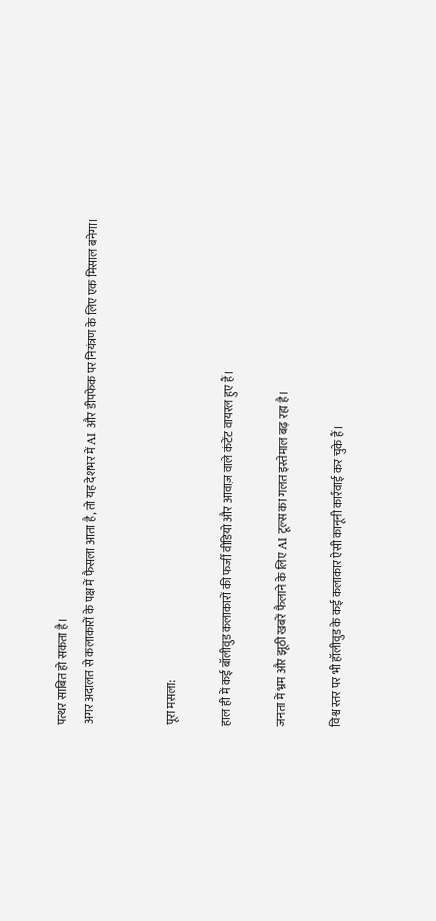पत्थर साबित हो सकता है।
अगर अदालत से कलाकारों के पक्ष में फैसला आता है, तो यह देशभर में AI और डीपफेक पर नियंत्रण के लिए एक मिसाल बनेगा।


पूरा मसला:

हाल ही में कई बॉलीवुड कलाकारों की फर्जी वीडियो और आवाज़ वाले कंटेंट वायरल हुए हैं।

जनता में भ्रम और झूठी खबरें फैलाने के लिए AI टूल्स का गलत इस्तेमाल बढ़ रहा है।

विश्व स्तर पर भी हॉलीवुड के कई कलाकार ऐसी कानूनी कार्रवाई कर चुके हैं।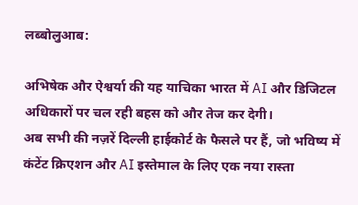लब्बोलुआब:

अभिषेक और ऐश्वर्या की यह याचिका भारत में AI और डिजिटल अधिकारों पर चल रही बहस को और तेज कर देगी।
अब सभी की नज़रें दिल्ली हाईकोर्ट के फैसले पर हैं, जो भविष्य में कंटेंट क्रिएशन और AI इस्तेमाल के लिए एक नया रास्ता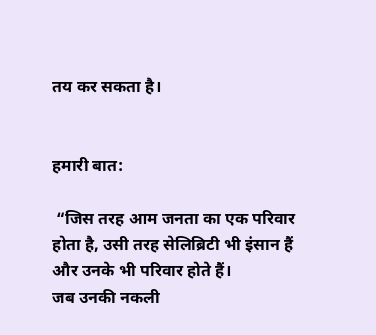तय कर सकता है।


हमारी बात:

 “जिस तरह आम जनता का एक परिवार होता है, उसी तरह सेलिब्रिटी भी इंसान हैं और उनके भी परिवार होते हैं।
जब उनकी नकली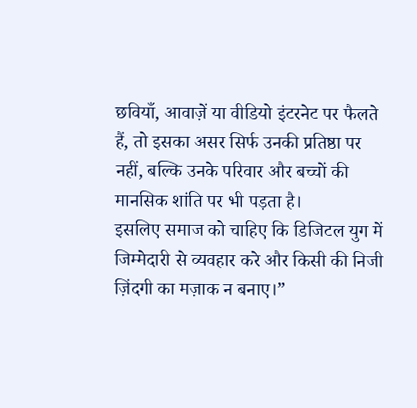छवियाँ, आवाज़ें या वीडियो इंटरनेट पर फैलते हैं, तो इसका असर सिर्फ उनकी प्रतिष्ठा पर नहीं, बल्कि उनके परिवार और बच्चों की मानसिक शांति पर भी पड़ता है।
इसलिए समाज को चाहिए कि डिजिटल युग में जिम्मेदारी से व्यवहार करे और किसी की निजी ज़िंदगी का मज़ाक न बनाए।”